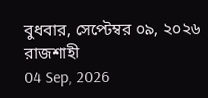বুধবার, সেপ্টেম্বর ০৯, ২০২৬
রাজশাহী
04 Sep, 2026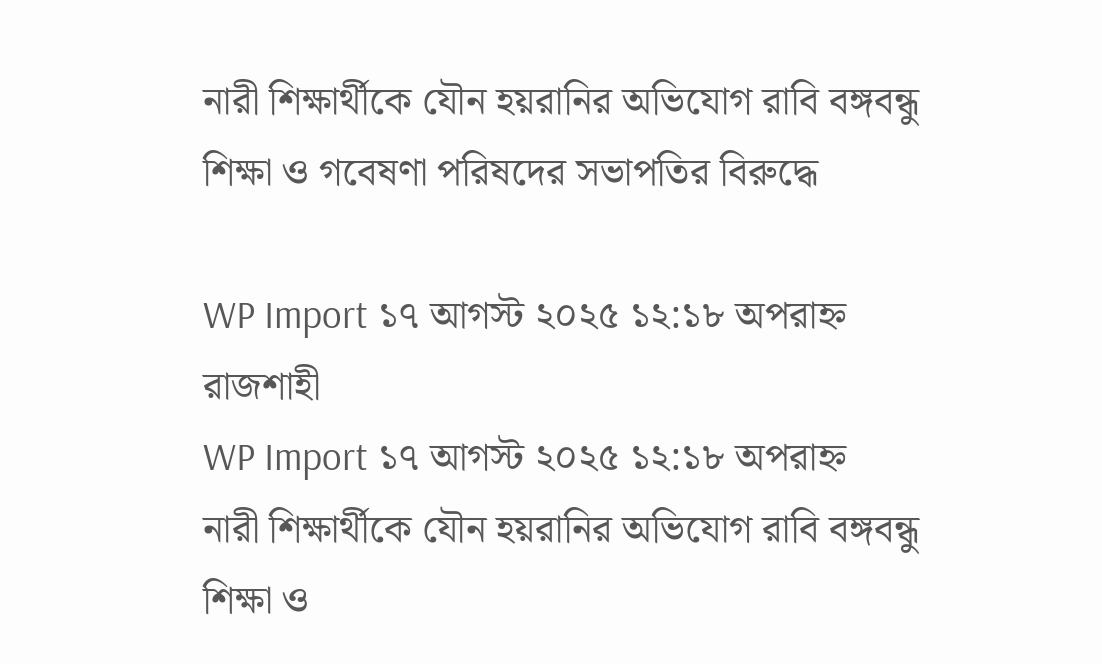নারী শিক্ষার্থীকে যৌন হয়রানির অভিযোগ রাবি বঙ্গবন্ধু শিক্ষা ও গবেষণা পরিষদের সভাপতির বিরুদ্ধে

WP Import ১৭ আগস্ট ২০২৫ ১২:১৮ অপরাহ্ন রাজশাহী
WP Import ১৭ আগস্ট ২০২৫ ১২:১৮ অপরাহ্ন
নারী শিক্ষার্থীকে যৌন হয়রানির অভিযোগ রাবি বঙ্গবন্ধু শিক্ষা ও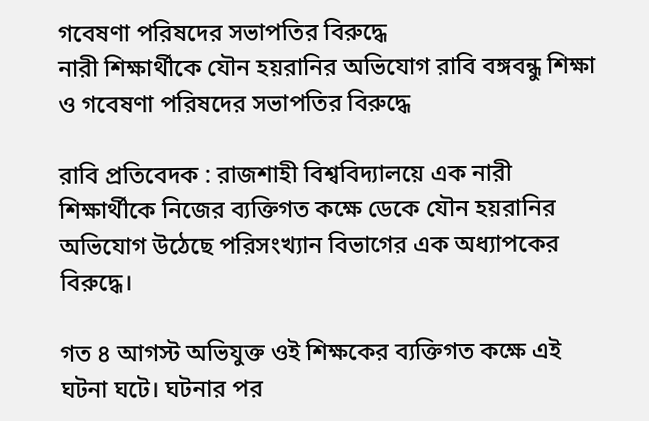গবেষণা পরিষদের সভাপতির বিরুদ্ধে
নারী শিক্ষার্থীকে যৌন হয়রানির অভিযোগ রাবি বঙ্গবন্ধু শিক্ষা ও গবেষণা পরিষদের সভাপতির বিরুদ্ধে

রাবি প্রতিবেদক : রাজশাহী বিশ্ববিদ্যালয়ে এক নারী শিক্ষার্থীকে নিজের ব্যক্তিগত কক্ষে ডেকে যৌন হয়রানির অভিযোগ উঠেছে পরিসংখ্যান বিভাগের এক অধ্যাপকের বিরুদ্ধে।

গত ৪ আগস্ট অভিযুক্ত ওই শিক্ষকের ব্যক্তিগত কক্ষে এই ঘটনা ঘটে। ঘটনার পর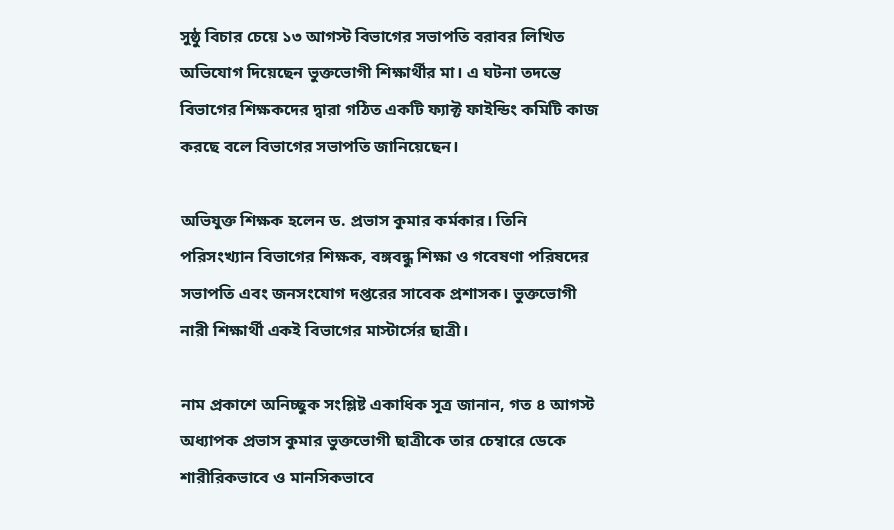সুষ্ঠু বিচার চেয়ে ১৩ আগস্ট বিভাগের সভাপতি বরাবর লিখিত অভিযোগ দিয়েছেন ভুক্তভোগী শিক্ষার্থীর মা। এ ঘটনা তদন্তে বিভাগের শিক্ষকদের দ্বারা গঠিত একটি ফ্যাক্ট ফাইন্ডিং কমিটি কাজ করছে বলে বিভাগের সভাপতি জানিয়েছেন।

অভিযুক্ত শিক্ষক হলেন ড. প্রভাস কুমার কর্মকার। তিনি পরিসংখ্যান বিভাগের শিক্ষক, বঙ্গবন্ধু শিক্ষা ও গবেষণা পরিষদের সভাপতি এবং জনসংযোগ দপ্তরের সাবেক প্রশাসক। ভুক্তভোগী নারী শিক্ষার্থী একই বিভাগের মাস্টার্সের ছাত্রী।

নাম প্রকাশে অনিচ্ছুক সংশ্লিষ্ট একাধিক সূত্র জানান, গত ৪ আগস্ট অধ্যাপক প্রভাস কুমার ভুক্তভোগী ছাত্রীকে তার চেম্বারে ডেকে শারীরিকভাবে ও মানসিকভাবে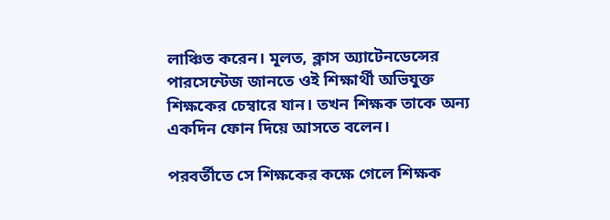লাঞ্চিত করেন। মূলত, ক্লাস অ্যাটেনডেন্সের পারসেন্টেজ জানতে ওই শিক্ষার্থী অভিযুক্ত শিক্ষকের চেম্বারে যান। তখন শিক্ষক তাকে অন্য একদিন ফোন দিয়ে আসতে বলেন।

পরবর্তীতে সে শিক্ষকের কক্ষে গেলে শিক্ষক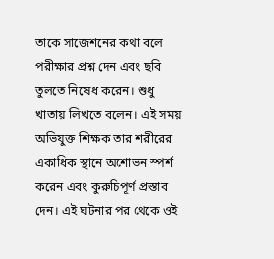তাকে সাজেশনের কথা বলে পরীক্ষার প্রশ্ন দেন এবং ছবি তুলতে নিষেধ করেন। শুধু খাতায় লিখতে বলেন। এই সময় অভিযুক্ত শিক্ষক তার শরীরের একাধিক স্থানে অশোভন স্পর্শ করেন এবং কুরুচিপূর্ণ প্রস্তাব দেন। এই ঘটনার পর থেকে ওই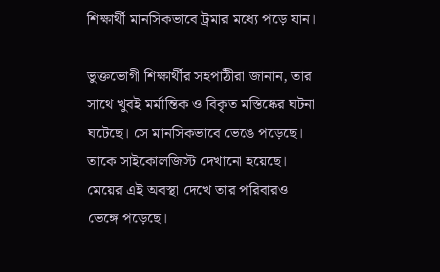শিক্ষার্থী মানসিকভাবে ট্রমার মধ্যে পড়ে যান।

ভুক্তভোগী শিক্ষার্থীর সহপাঠীরা জানান, তার সাথে খুবই মর্মান্তিক ও বিকৃত মস্তিষ্কের ঘটনা ঘটেছে। সে মানসিকভাবে ভেঙে পড়েছে। তাকে সাইকোলজিস্ট দেখানো হয়েছে। মেয়ের এই অবস্থা দেখে তার পরিবারও ভেঙ্গে পড়েছে।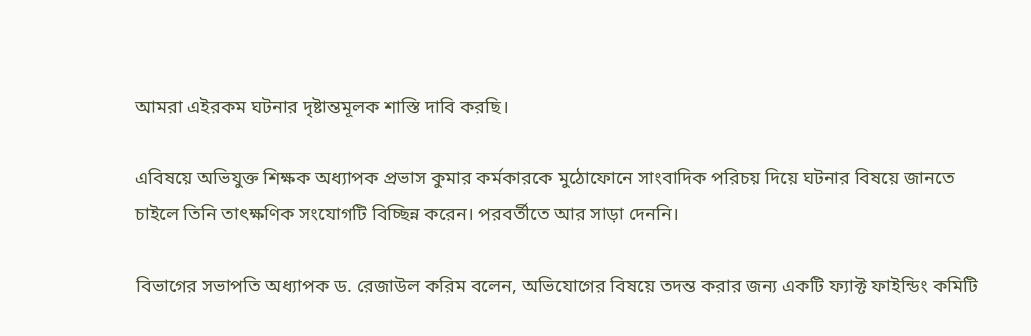আমরা এইরকম ঘটনার দৃষ্টান্তমূলক শাস্তি দাবি করছি।

এবিষয়ে অভিযুক্ত শিক্ষক অধ্যাপক প্রভাস কুমার কর্মকারকে মুঠোফোনে সাংবাদিক পরিচয় দিয়ে ঘটনার বিষয়ে জানতে চাইলে তিনি তাৎক্ষণিক সংযোগটি বিচ্ছিন্ন করেন। পরবর্তীতে আর সাড়া দেননি।

বিভাগের সভাপতি অধ্যাপক ড. রেজাউল করিম বলেন, অভিযোগের বিষয়ে তদন্ত করার জন্য একটি ফ্যাক্ট ফাইন্ডিং কমিটি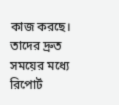কাজ করছে। তাদের দ্রুত সময়ের মধ্যে রিপোর্ট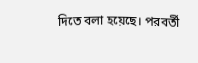দিতে বলা হয়েছে। পরবর্তী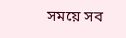সময়ে সব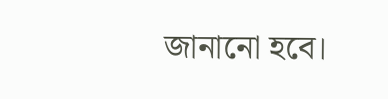জানানো হবে।